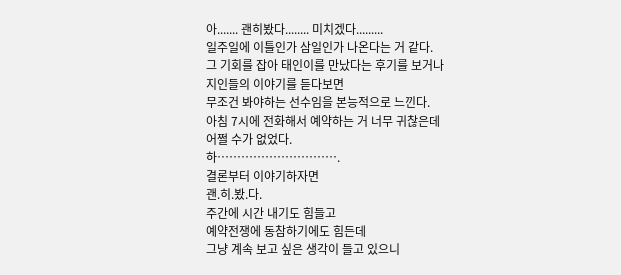아....... 괜히봤다........ 미치겠다.........
일주일에 이틀인가 삼일인가 나온다는 거 같다.
그 기회를 잡아 태인이를 만났다는 후기를 보거나
지인들의 이야기를 듣다보면
무조건 봐야하는 선수임을 본능적으로 느낀다.
아침 7시에 전화해서 예약하는 거 너무 귀찮은데
어쩔 수가 없었다.
하………………………….
결론부터 이야기하자면
괜.히.봤.다.
주간에 시간 내기도 힘들고
예약전쟁에 동참하기에도 힘든데
그냥 계속 보고 싶은 생각이 들고 있으니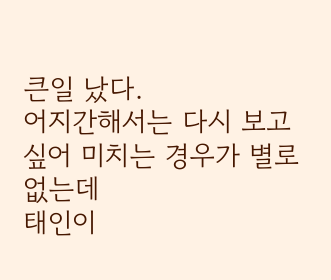큰일 났다.
어지간해서는 다시 보고 싶어 미치는 경우가 별로 없는데
태인이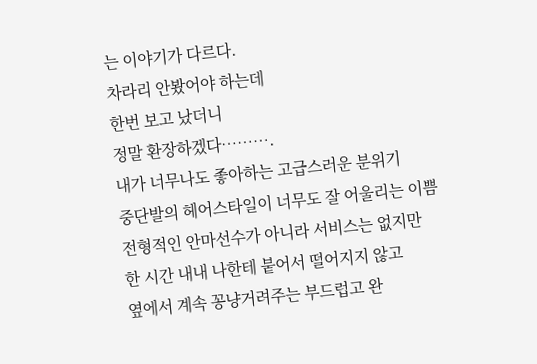는 이야기가 다르다.
차라리 안봤어야 하는데
한번 보고 났더니
정말 환장하겠다……….
내가 너무나도 좋아하는 고급스러운 분위기
중단발의 헤어스타일이 너무도 잘 어울리는 이쁨
전형적인 안마선수가 아니라 서비스는 없지만
한 시간 내내 나한테 붙어서 떨어지지 않고
옆에서 계속 꽁냥거려주는 부드럽고 완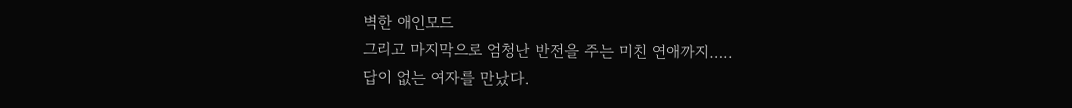벽한 애인모드
그리고 마지막으로 엄청난 반전을 주는 미친 연애까지…..
답이 없는 여자를 만났다.